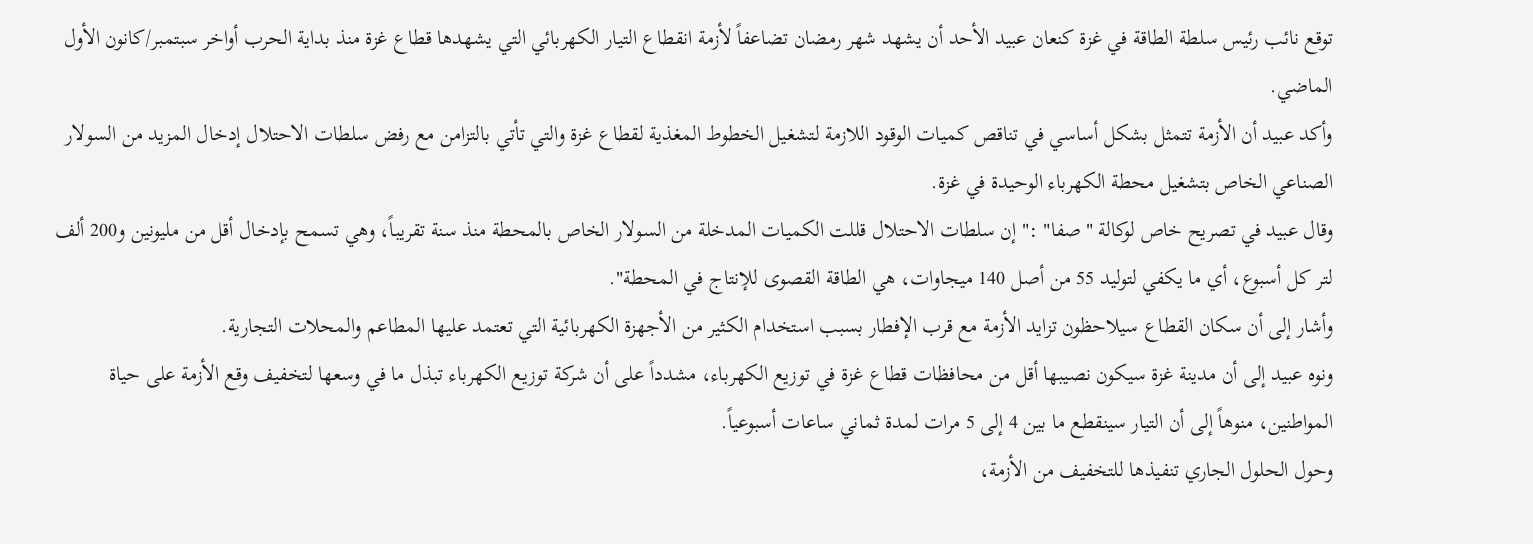توقع نائب رئيس سلطة الطاقة في غزة كنعان عبيد الأحد أن يشهد شهر رمضان تضاعفاً لأزمة انقطاع التيار الكهربائي التي يشهدها قطاع غزة منذ بداية الحرب أواخر سبتمبر/كانون الأول الماضي.
وأكد عبيد أن الأزمة تتمثل بشكل أساسي في تناقص كميات الوقود اللازمة لتشغيل الخطوط المغذية لقطاع غزة والتي تأتي بالتزامن مع رفض سلطات الاحتلال إدخال المزيد من السولار الصناعي الخاص بتشغيل محطة الكهرباء الوحيدة في غزة.
وقال عبيد في تصريح خاص لوكالة "صفا" :" إن سلطات الاحتلال قللت الكميات المدخلة من السولار الخاص بالمحطة منذ سنة تقريباً، وهي تسمح بإدخال أقل من مليونين و200 ألف لتر كل أسبوع، أي ما يكفي لتوليد 55 من أصل 140 ميجاوات، هي الطاقة القصوى للإنتاج في المحطة".
وأشار إلى أن سكان القطاع سيلاحظون تزايد الأزمة مع قرب الإفطار بسبب استخدام الكثير من الأجهزة الكهربائية التي تعتمد عليها المطاعم والمحلات التجارية.
ونوه عبيد إلى أن مدينة غزة سيكون نصيبها أقل من محافظات قطاع غزة في توزيع الكهرباء، مشدداً على أن شركة توزيع الكهرباء تبذل ما في وسعها لتخفيف وقع الأزمة على حياة المواطنين، منوهاً إلى أن التيار سينقطع ما بين 4 إلى 5 مرات لمدة ثماني ساعات أسبوعياً.
وحول الحلول الجاري تنفيذها للتخفيف من الأزمة،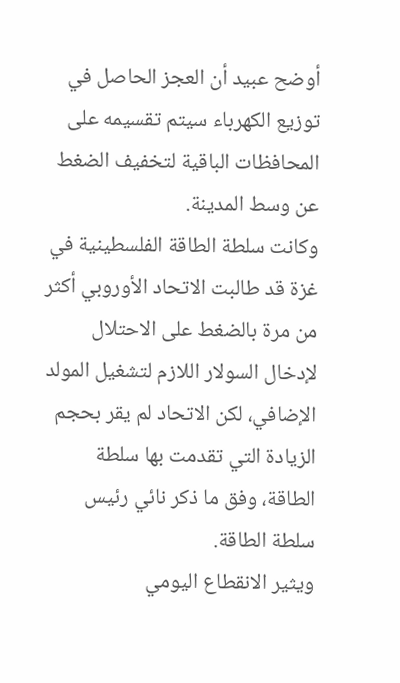أوضح عبيد أن العجز الحاصل في توزيع الكهرباء سيتم تقسيمه على المحافظات الباقية لتخفيف الضغط عن وسط المدينة.
وكانت سلطة الطاقة الفلسطينية في غزة قد طالبت الاتحاد الأوروبي أكثر من مرة بالضغط على الاحتلال لإدخال السولار اللازم لتشغيل المولد الإضافي، لكن الاتحاد لم يقر بحجم الزيادة التي تقدمت بها سلطة الطاقة، وفق ما ذكر نائي رئيس سلطة الطاقة.
ويثير الانقطاع اليومي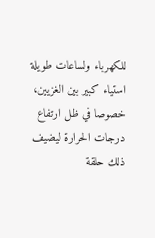للكهرباء ولساعات طويلة استياء كبير بين الغزيين، خصوصا في ظل ارتفاع درجات الحرارة ليضيف ذلك حلقة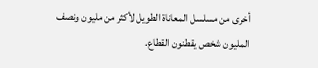أخرى من مسلسل المعاناة الطويل لأكثر من مليون ونصف المليون شخص يقطنون القطاع.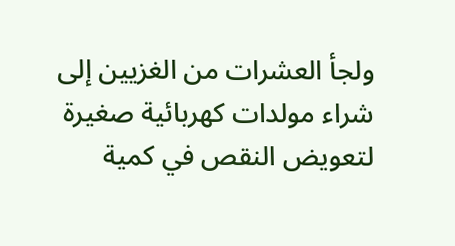ولجأ العشرات من الغزيين إلى شراء مولدات كهربائية صغيرة لتعويض النقص في كمية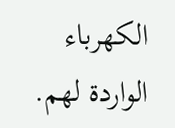الكهرباء الواردة لهم.